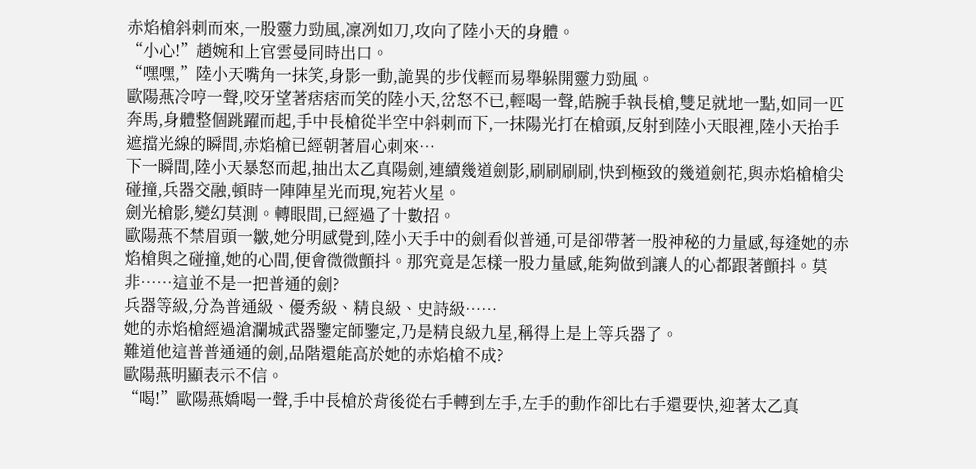赤焰槍斜刺而來,一股靈力勁風,凜冽如刀,攻向了陸小天的身體。
“小心!”趙婉和上官雲曼同時出口。
“嘿嘿,”陸小天嘴角一抹笑,身影一動,詭異的步伐輕而易舉躲開靈力勁風。
歐陽燕冷哼一聲,咬牙望著痞痞而笑的陸小天,岔怒不已,輕喝一聲,皓腕手執長槍,雙足就地一點,如同一匹奔馬,身體整個跳躍而起,手中長槍從半空中斜刺而下,一抹陽光打在槍頭,反射到陸小天眼裡,陸小天抬手遮擋光線的瞬間,赤焰槍已經朝著眉心刺來…
下一瞬間,陸小天暴怒而起,抽出太乙真陽劍,連續幾道劍影,刷刷刷刷,快到極致的幾道劍花,與赤焰槍槍尖碰撞,兵器交融,頓時一陣陣星光而現,宛若火星。
劍光槍影,變幻莫測。轉眼間,已經過了十數招。
歐陽燕不禁眉頭一皺,她分明感覺到,陸小天手中的劍看似普通,可是卻帶著一股神秘的力量感,每逢她的赤焰槍與之碰撞,她的心間,便會微微顫抖。那究竟是怎樣一股力量感,能夠做到讓人的心都跟著顫抖。莫非……這並不是一把普通的劍?
兵器等級,分為普通級、優秀級、精良級、史詩級……
她的赤焰槍經過滄瀾城武器鑒定師鑒定,乃是精良級九星,稱得上是上等兵器了。
難道他這普普通通的劍,品階還能高於她的赤焰槍不成?
歐陽燕明顯表示不信。
“喝!”歐陽燕嬌喝一聲,手中長槍於背後從右手轉到左手,左手的動作卻比右手還要快,迎著太乙真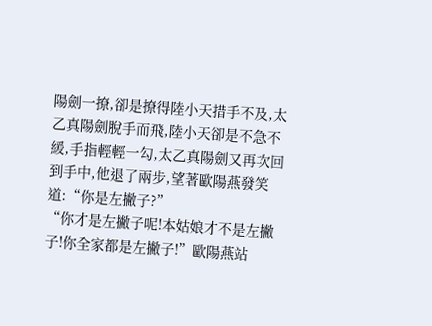陽劍一撩,卻是撩得陸小天措手不及,太乙真陽劍脫手而飛,陸小天卻是不急不緩,手指輕輕一勾,太乙真陽劍又再次回到手中,他退了兩步,望著歐陽燕發笑道:“你是左撇子?”
“你才是左撇子呢!本姑娘才不是左撇子!你全家都是左撇子!”歐陽燕站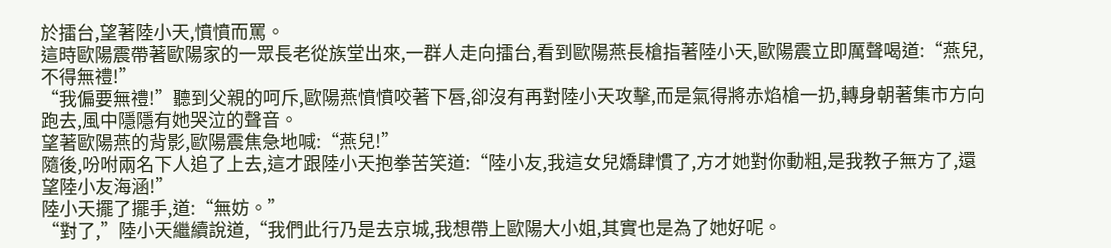於擂台,望著陸小天,憤憤而罵。
這時歐陽震帶著歐陽家的一眾長老從族堂出來,一群人走向擂台,看到歐陽燕長槍指著陸小天,歐陽震立即厲聲喝道:“燕兒,不得無禮!”
“我偏要無禮!”聽到父親的呵斥,歐陽燕憤憤咬著下唇,卻沒有再對陸小天攻擊,而是氣得將赤焰槍一扔,轉身朝著集市方向跑去,風中隱隱有她哭泣的聲音。
望著歐陽燕的背影,歐陽震焦急地喊:“燕兒!”
隨後,吩咐兩名下人追了上去,這才跟陸小天抱拳苦笑道:“陸小友,我這女兒嬌肆慣了,方才她對你動粗,是我教子無方了,還望陸小友海涵!”
陸小天擺了擺手,道:“無妨。”
“對了,”陸小天繼續說道,“我們此行乃是去京城,我想帶上歐陽大小姐,其實也是為了她好呢。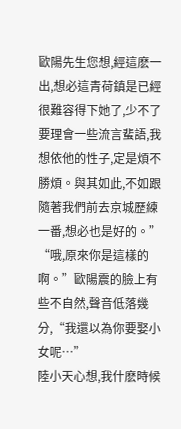歐陽先生您想,經這麽一出,想必這青荷鎮是已經很難容得下她了,少不了要理會一些流言蜚語,我想依他的性子,定是煩不勝煩。與其如此,不如跟隨著我們前去京城歷練一番,想必也是好的。”
“哦,原來你是這樣的啊。”歐陽震的臉上有些不自然,聲音低落幾分,“我還以為你要娶小女呢…”
陸小天心想,我什麽時候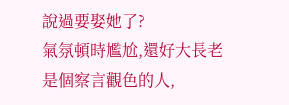說過要娶她了?
氣氛頓時尷尬,還好大長老是個察言觀色的人,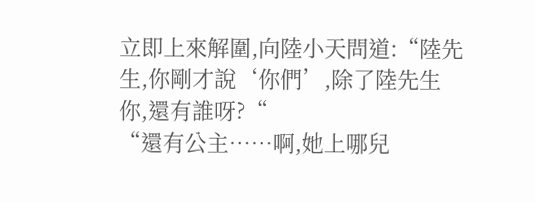立即上來解圍,向陸小天問道:“陸先生,你剛才說‘你們’,除了陸先生你,還有誰呀?“
“還有公主……啊,她上哪兒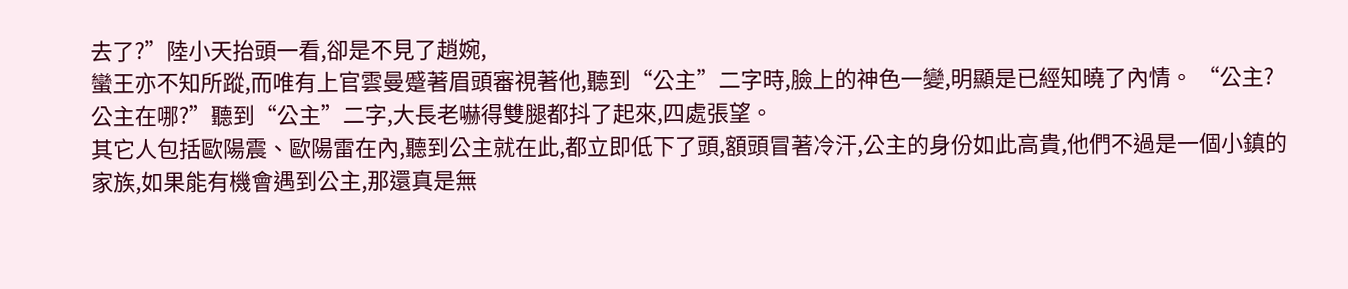去了?”陸小天抬頭一看,卻是不見了趙婉,
蠻王亦不知所蹤,而唯有上官雲曼蹙著眉頭審視著他,聽到“公主”二字時,臉上的神色一變,明顯是已經知曉了內情。 “公主?公主在哪?”聽到“公主”二字,大長老嚇得雙腿都抖了起來,四處張望。
其它人包括歐陽震、歐陽雷在內,聽到公主就在此,都立即低下了頭,額頭冒著冷汗,公主的身份如此高貴,他們不過是一個小鎮的家族,如果能有機會遇到公主,那還真是無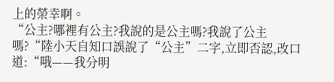上的榮幸啊。
“公主?哪裡有公主?我說的是公主嗎?我說了公主嗎?“陸小天自知口誤說了“公主”二字,立即否認,改口道:“哦——我分明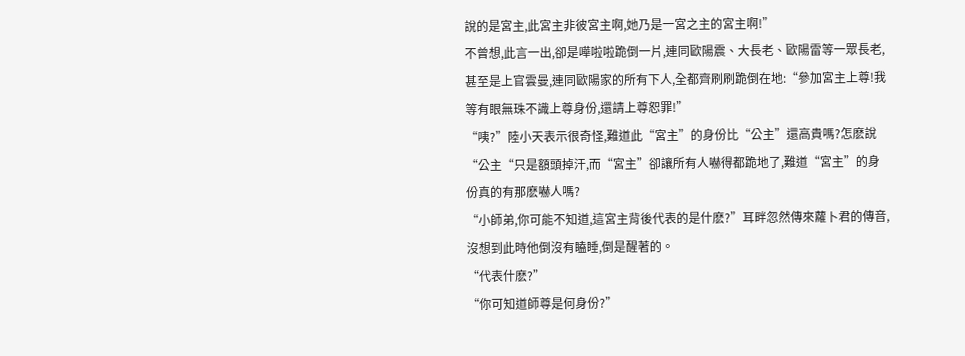說的是宮主,此宮主非彼宮主啊,她乃是一宮之主的宮主啊!”
不曾想,此言一出,卻是嘩啦啦跪倒一片,連同歐陽震、大長老、歐陽雷等一眾長老,甚至是上官雲曼,連同歐陽家的所有下人,全都齊刷刷跪倒在地:“參加宮主上尊!我等有眼無珠不識上尊身份,還請上尊恕罪!”
“咦?”陸小天表示很奇怪,難道此“宮主”的身份比“公主”還高貴嗎?怎麽說“公主“只是額頭掉汗,而“宮主”卻讓所有人嚇得都跪地了,難道“宮主”的身份真的有那麽嚇人嗎?
“小師弟,你可能不知道,這宮主背後代表的是什麽?”耳畔忽然傳來蘿卜君的傳音,沒想到此時他倒沒有瞌睡,倒是醒著的。
“代表什麽?”
“你可知道師尊是何身份?”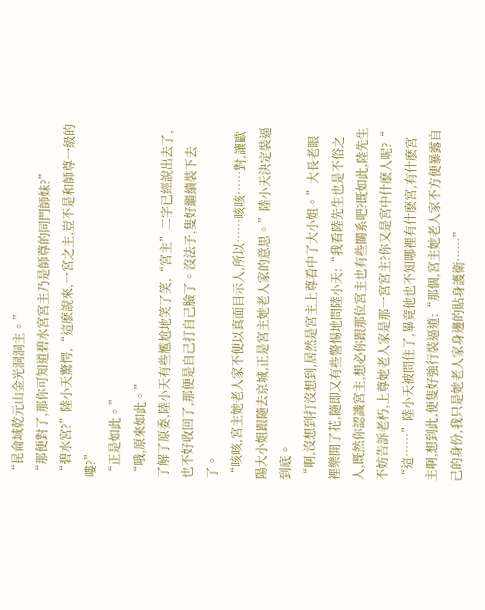“昆侖域乾元山金光洞洞主。”
“那便對了,那你可知道碧水宮宮主乃是師尊的同門師妹?”
“碧水宮?”陸小天驚愕,“這麽說來,一宮之主,豈不是和師尊一級的嘍?”
“正是如此。”
“哦,原來如此。”
了解了原委,陸小天有些尷尬地笑了笑,“宮主”二字已經說出去了,也不好收回了,那便是自己打自己臉了。沒法子,隻好繼續裝下去了。
“咳咳,宮主她老人家不便以真面目示人,所以……咳咳……對,讓歐陽大小姐跟隨去京城,正是宮主她老人家的意思。”陸小天決定裝逼到底。
“啊,沒想到打沒想到,居然是宮主上尊看中了大小姐。”大長老眼裡樂開了花,隨即又有些警惕地問陸小天:“我看陸先生也是不俗之人,既然你認識宮主,想必你跟那位宮主也有些關系吧?既如此,陸先生不妨告訴老朽,上尊她老人家是那一宮宮主?你又是宮中什麽人呢?“
“這……”陸小天被問住了,畢竟他也不知哪裡有什麽宮,有什麽宮主啊,想到此,便隻好強行裝逼道:“那個,宮主她老人家不方便暴露自己的身份,我只是她老人家身邊的貼身護衛……”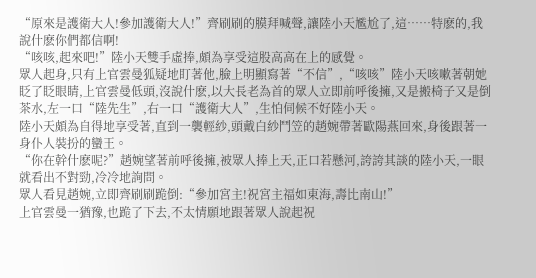“原來是護衛大人!參加護衛大人!”齊刷刷的膜拜喊聲,讓陸小天尷尬了,這……特麽的,我說什麽你們都信啊!
“咳咳,起來吧!”陸小天雙手虛捧,頗為享受這股高高在上的感覺。
眾人起身,只有上官雲曼狐疑地盯著他,臉上明顯寫著“不信”,“咳咳”陸小天咳嗽著朝她眨了眨眼睛,上官雲曼低頭,沒說什麽,以大長老為首的眾人立即前呼後擁,又是搬椅子又是倒茶水,左一口“陸先生”,右一口“護衛大人”,生怕伺候不好陸小天。
陸小天頗為自得地享受著,直到一襲輕紗,頭戴白紗鬥笠的趙婉帶著歐陽燕回來,身後跟著一身仆人裝扮的蠻王。
“你在幹什麽呢?”趙婉望著前呼後擁,被眾人捧上天,正口若懸河,誇誇其談的陸小天,一眼就看出不對勁,冷冷地詢問。
眾人看見趙婉,立即齊刷刷跪倒:“參加宮主!祝宮主福如東海,壽比南山!”
上官雲曼一猶豫,也跪了下去,不太情願地跟著眾人說起祝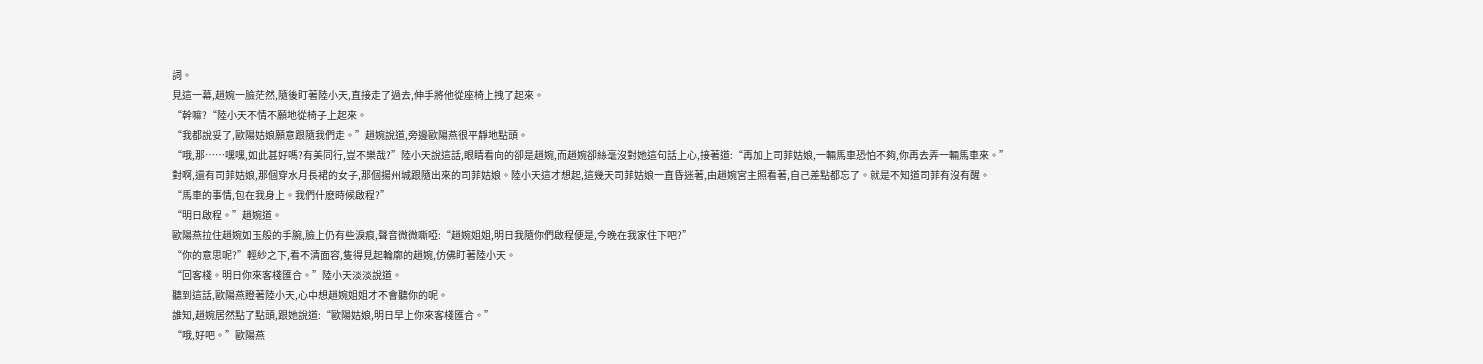詞。
見這一幕,趙婉一臉茫然,隨後盯著陸小天,直接走了過去,伸手將他從座椅上拽了起來。
“幹嘛?“陸小天不情不願地從椅子上起來。
“我都說妥了,歐陽姑娘願意跟隨我們走。”趙婉說道,旁邊歐陽燕很平靜地點頭。
“哦,那……嘿嘿,如此甚好嗎?有美同行,豈不樂哉?”陸小天說這話,眼睛看向的卻是趙婉,而趙婉卻絲毫沒對她這句話上心,接著道:“再加上司菲姑娘,一輛馬車恐怕不夠,你再去弄一輛馬車來。”
對啊,還有司菲姑娘,那個穿水月長裙的女子,那個揚州城跟隨出來的司菲姑娘。陸小天這才想起,這幾天司菲姑娘一直昏迷著,由趙婉宮主照看著,自己差點都忘了。就是不知道司菲有沒有醒。
“馬車的事情,包在我身上。我們什麽時候啟程?”
“明日啟程。”趙婉道。
歐陽燕拉住趙婉如玉般的手腕,臉上仍有些淚痕,聲音微微嘶啞:“趙婉姐姐,明日我隨你們啟程便是,今晚在我家住下吧?”
“你的意思呢?”輕紗之下,看不清面容,隻得見起輪廓的趙婉,仿佛盯著陸小天。
“回客棧。明日你來客棧匯合。”陸小天淡淡說道。
聽到這話,歐陽燕瞪著陸小天,心中想趙婉姐姐才不會聽你的呢。
誰知,趙婉居然點了點頭,跟她說道:“歐陽姑娘,明日早上你來客棧匯合。”
“哦,好吧。”歐陽燕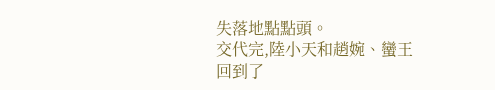失落地點點頭。
交代完,陸小天和趙婉、蠻王回到了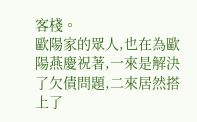客棧。
歐陽家的眾人,也在為歐陽燕慶祝著,一來是解決了欠債問題,二來居然搭上了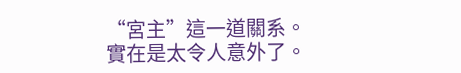“宮主”這一道關系。
實在是太令人意外了。